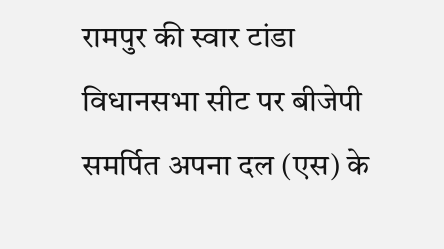रामपुर की स्वार टांडा विधानसभा सीट पर बीजेपी समर्पित अपना दल (एस) के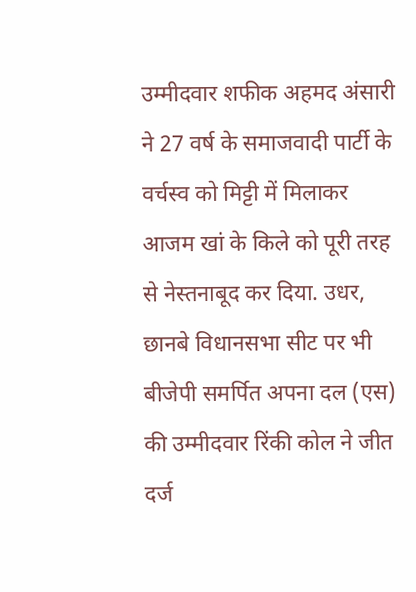उम्मीदवार शफीक अहमद अंसारी ने 27 वर्ष के समाजवादी पार्टी के वर्चस्व को मिट्टी में मिलाकर आजम खां के किले को पूरी तरह से नेस्तनाबूद कर दिया. उधर, छानबे विधानसभा सीट पर भी बीजेपी समर्पित अपना दल (एस) की उम्मीदवार रिंकी कोल ने जीत दर्ज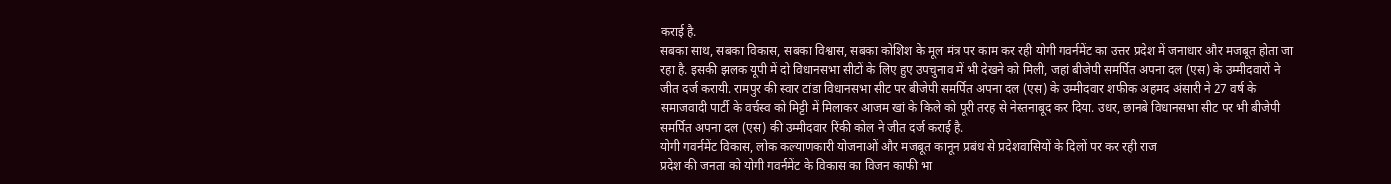कराई है.
सबका साथ, सबका विकास, सबका विश्वास, सबका कोशिश के मूल मंत्र पर काम कर रही योगी गवर्नमेंट का उत्तर प्रदेश में जनाधार और मजबूत होता जा रहा है. इसकी झलक यूपी में दो विधानसभा सीटों के लिए हुए उपचुनाव में भी देखने को मिली, जहां बीजेपी समर्पित अपना दल (एस) के उम्मीदवारों ने जीत दर्ज करायी. रामपुर की स्वार टांडा विधानसभा सीट पर बीजेपी समर्पित अपना दल (एस) के उम्मीदवार शफीक अहमद अंसारी ने 27 वर्ष के समाजवादी पार्टी के वर्चस्व को मिट्टी में मिलाकर आजम खां के किले को पूरी तरह से नेस्तनाबूद कर दिया. उधर, छानबे विधानसभा सीट पर भी बीजेपी समर्पित अपना दल (एस) की उम्मीदवार रिंकी कोल ने जीत दर्ज कराई है.
योगी गवर्नमेंट विकास, लोक कल्याणकारी योजनाओं और मजबूत कानून प्रबंध से प्रदेशवासियों के दिलों पर कर रही राज
प्रदेश की जनता को योगी गवर्नमेंट के विकास का विजन काफी भा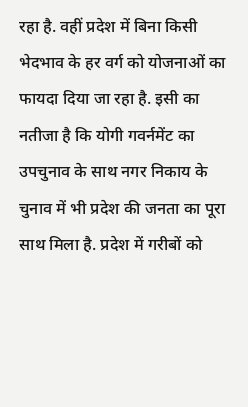रहा है. वहीं प्रदेश में बिना किसी भेदभाव के हर वर्ग को योजनाओं का फायदा दिया जा रहा है. इसी का नतीजा है कि योगी गवर्नमेंट का उपचुनाव के साथ नगर निकाय के चुनाव में भी प्रदेश की जनता का पूरा साथ मिला है. प्रदेश में गरीबों को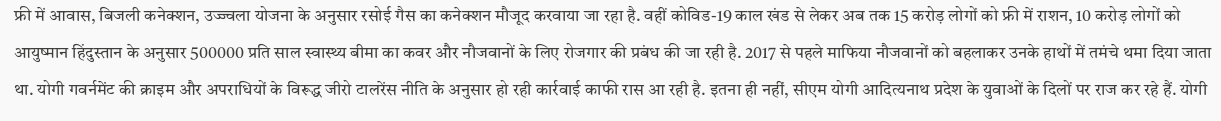फ्री में आवास, बिजली कनेक्शन, उज्ज्वला योजना के अनुसार रसोई गैस का कनेक्शन मौजूद करवाया जा रहा है. वहीं कोविड-19 काल खंड से लेकर अब तक 15 करोड़ लोगों को फ्री में राशन, 10 करोड़ लोगों को आयुष्मान हिंदुस्तान के अनुसार 500000 प्रति साल स्वास्थ्य बीमा का कवर और नौजवानों के लिए रोजगार की प्रबंध की जा रही है. 2017 से पहले माफिया नौजवानों को बहलाकर उनके हाथों में तमंचे थमा दिया जाता था. योगी गवर्नमेंट की क्राइम और अपराधियों के विरूद्ध जीरो टालरेंस नीति के अनुसार हो रही कार्रवाई काफी रास आ रही है. इतना ही नहीं, सीएम योगी आदित्यनाथ प्रदेश के युवाओं के दिलों पर राज कर रहे हैं. योगी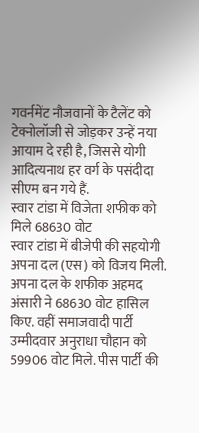गवर्नमेंट नौजवानों के टैलेंट को टेक्नोलॉजी से जोड़कर उन्हें नया आयाम दे रही है, जिससे योगी आदित्यनाथ हर वर्ग के पसंदीदा सीएम बन गये हैं.
स्वार टांडा में विजेता शफीक को मिले 68630 वोट
स्वार टांडा में बीजेपी की सहयोगी अपना दल (एस) को विजय मिली. अपना दल के शफीक अहमद अंसारी ने 68630 वोट हासिल किए. वहीं समाजवादी पार्टी उम्मीदवार अनुराधा चौहान को 59906 वोट मिले. पीस पार्टी की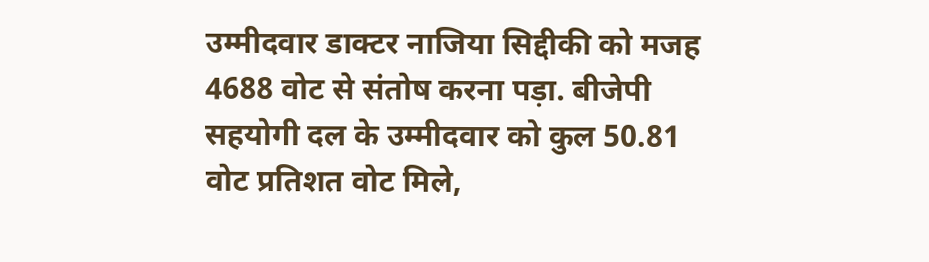उम्मीदवार डाक्टर नाजिया सिद्दीकी को मजह 4688 वोट से संतोष करना पड़ा. बीजेपी सहयोगी दल के उम्मीदवार को कुल 50.81 वोट प्रतिशत वोट मिले,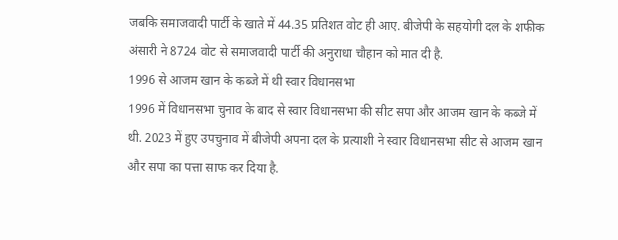जबकि समाजवादी पार्टी के खाते में 44.35 प्रतिशत वोट ही आए. बीजेपी के सहयोगी दल के शफीक अंसारी ने 8724 वोट से समाजवादी पार्टी की अनुराधा चौहान को मात दी है.
1996 से आजम खान के कब्जे में थी स्वार विधानसभा
1996 में विधानसभा चुनाव के बाद से स्वार विधानसभा की सीट सपा और आजम खान के कब्जे में थी. 2023 में हुए उपचुनाव में बीजेपी अपना दल के प्रत्याशी ने स्वार विधानसभा सीट से आजम खान और सपा का पत्ता साफ कर दिया है.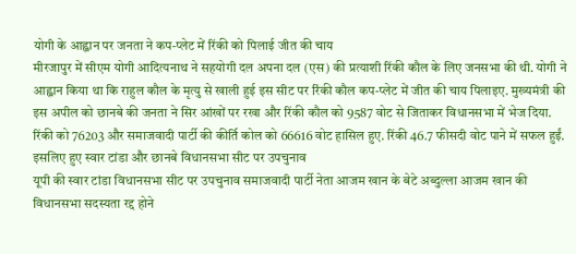योगी के आह्वान पर जनता ने कप-प्लेट में रिंकी को पिलाई जीत की चाय
मीरजापुर में सीएम योगी आदित्यनाथ ने सहयोगी दल अपना दल (एस) की प्रत्याशी रिंकी कौल के लिए जनसभा की थी. योगी ने आह्वान किया था कि राहुल कौल के मृत्यु से खाली हुई इस सीट पर रिंकी कौल कप-प्लेट में जीत की चाय पिलाइए. मुख्यमंत्री की इस अपील को छानबे की जनता ने सिर आंखों पर रखा और रिंकी कौल को 9587 वोट से जिताकर विधानसभा में भेज दिया. रिंकी को 76203 और समाजवादी पार्टी की कीर्ति कोल को 66616 वोट हासिल हुए. रिंकी 46.7 फीसदी वोट पाने में सफल हुईं.
इसलिए हुए स्वार टांडा और छानबे विधानसभा सीट पर उपचुनाव
यूपी की स्वार टांडा विधानसभा सीट पर उपचुनाव समाजवादी पार्टी नेता आजम खान के बेटे अब्दुल्ला आजम खान की विधानसभा सदस्यता रद्द होने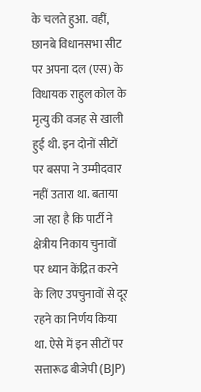के चलते हुआ. वहीं, छानबे विधानसभा सीट पर अपना दल (एस) के विधायक राहुल कोल के मृत्यु की वजह से खाली हुई थी. इन दोनों सीटों पर बसपा ने उम्मीदवार नहीं उतारा था. बताया जा रहा है कि पार्टी ने क्षेत्रीय निकाय चुनावों पर ध्यान केंद्रित करने के लिए उपचुनावों से दूर रहने का निर्णय किया था. ऐसे में इन सीटों पर सत्तारूढ बीजेपी (BJP)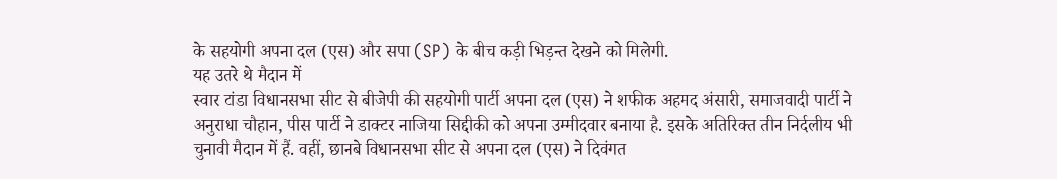के सहयोगी अपना दल (एस) और सपा (SP) के बीच कड़ी भिड़न्त देखने को मिलेगी.
यह उतरे थे मैदान में
स्वार टांडा विधानसभा सीट से बीजेपी की सहयोगी पार्टी अपना दल (एस) ने शफीक अहमद अंसारी, समाजवादी पार्टी ने अनुराधा चौहान, पीस पार्टी ने डाक्टर नाजिया सिद्दीकी को अपना उम्मीदवार बनाया है. इसके अतिरिक्त तीन निर्दलीय भी चुनावी मैदान में हैं. वहीं, छानबे विधानसभा सीट से अपना दल (एस) ने दिवंगत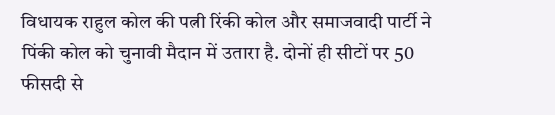विधायक राहुल कोल की पत्नी रिंकी कोल और समाजवादी पार्टी ने पिंकी कोल को चुनावी मैदान में उतारा है. दोनों ही सीटों पर 50 फीसदी से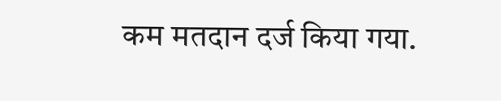कम मतदान दर्ज किया गया.